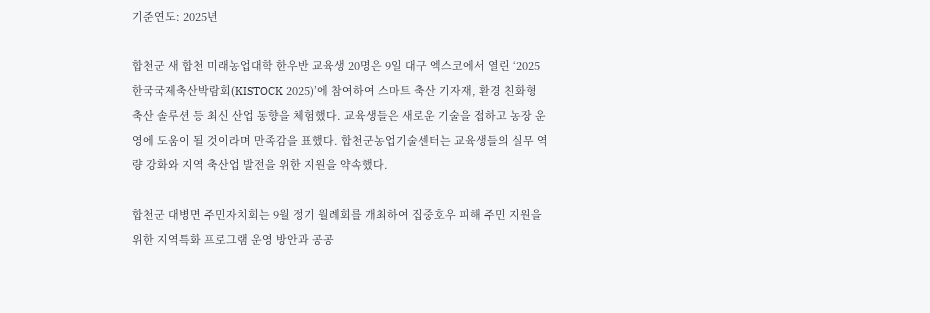기준연도: 2025년

합천군 새 합천 미래농업대학 한우반 교육생 20명은 9일 대구 엑스코에서 열린 ‘2025 한국국제축산박람회(KISTOCK 2025)’에 참여하여 스마트 축산 기자재, 환경 친화형 축산 솔루션 등 최신 산업 동향을 체험했다. 교육생들은 새로운 기술을 접하고 농장 운영에 도움이 될 것이라며 만족감을 표했다. 합천군농업기술센터는 교육생들의 실무 역량 강화와 지역 축산업 발전을 위한 지원을 약속했다.

합천군 대병면 주민자치회는 9월 정기 월례회를 개최하여 집중호우 피해 주민 지원을 위한 지역특화 프로그램 운영 방안과 공공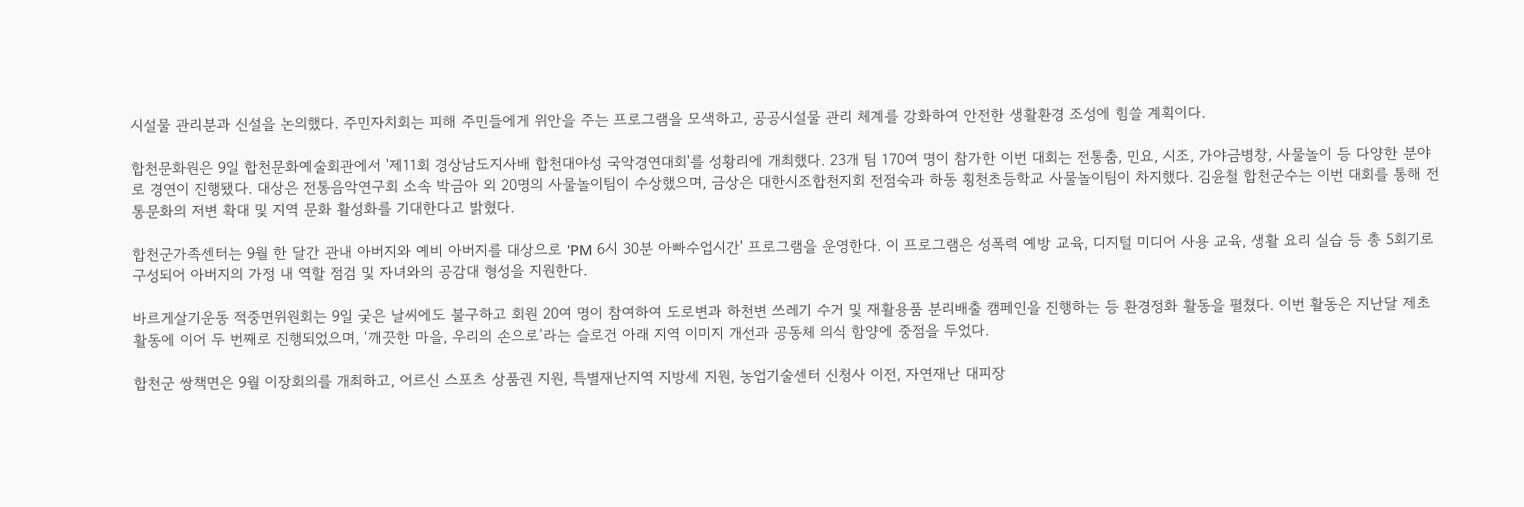시설물 관리분과 신설을 논의했다. 주민자치회는 피해 주민들에게 위안을 주는 프로그램을 모색하고, 공공시설물 관리 체계를 강화하여 안전한 생활환경 조성에 힘쓸 계획이다.

합천문화원은 9일 합천문화예술회관에서 '제11회 경상남도지사배 합천대야성 국악경연대회'를 성황리에 개최했다. 23개 팀 170여 명이 참가한 이번 대회는 전통춤, 민요, 시조, 가야금병창, 사물놀이 등 다양한 분야로 경연이 진행됐다. 대상은 전통음악연구회 소속 박금아 외 20명의 사물놀이팀이 수상했으며, 금상은 대한시조합천지회 전점숙과 하동 횡천초등학교 사물놀이팀이 차지했다. 김윤철 합천군수는 이번 대회를 통해 전통문화의 저변 확대 및 지역 문화 활성화를 기대한다고 밝혔다.

합천군가족센터는 9월 한 달간 관내 아버지와 예비 아버지를 대상으로 'PM 6시 30분 아빠수업시간' 프로그램을 운영한다. 이 프로그램은 성폭력 예방 교육, 디지털 미디어 사용 교육, 생활 요리 실습 등 총 5회기로 구성되어 아버지의 가정 내 역할 점검 및 자녀와의 공감대 형성을 지원한다.

바르게살기운동 적중면위원회는 9일 궂은 날씨에도 불구하고 회원 20여 명이 참여하여 도로변과 하천변 쓰레기 수거 및 재활용품 분리배출 캠페인을 진행하는 등 환경정화 활동을 펼쳤다. 이번 활동은 지난달 제초 활동에 이어 두 번째로 진행되었으며, ‘깨끗한 마을, 우리의 손으로’라는 슬로건 아래 지역 이미지 개선과 공동체 의식 함양에 중점을 두었다.

합천군 쌍책면은 9월 이장회의를 개최하고, 어르신 스포츠 상품권 지원, 특별재난지역 지방세 지원, 농업기술센터 신청사 이전, 자연재난 대피장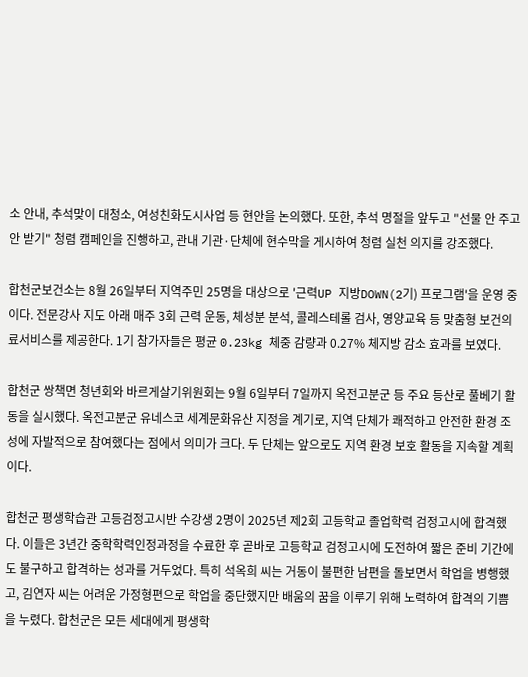소 안내, 추석맞이 대청소, 여성친화도시사업 등 현안을 논의했다. 또한, 추석 명절을 앞두고 "선물 안 주고 안 받기" 청렴 캠페인을 진행하고, 관내 기관·단체에 현수막을 게시하여 청렴 실천 의지를 강조했다.

합천군보건소는 8월 26일부터 지역주민 25명을 대상으로 '근력UP 지방DOWN(2기) 프로그램'을 운영 중이다. 전문강사 지도 아래 매주 3회 근력 운동, 체성분 분석, 콜레스테롤 검사, 영양교육 등 맞춤형 보건의료서비스를 제공한다. 1기 참가자들은 평균 0.23kg 체중 감량과 0.27% 체지방 감소 효과를 보였다.

합천군 쌍책면 청년회와 바르게살기위원회는 9월 6일부터 7일까지 옥전고분군 등 주요 등산로 풀베기 활동을 실시했다. 옥전고분군 유네스코 세계문화유산 지정을 계기로, 지역 단체가 쾌적하고 안전한 환경 조성에 자발적으로 참여했다는 점에서 의미가 크다. 두 단체는 앞으로도 지역 환경 보호 활동을 지속할 계획이다.

합천군 평생학습관 고등검정고시반 수강생 2명이 2025년 제2회 고등학교 졸업학력 검정고시에 합격했다. 이들은 3년간 중학학력인정과정을 수료한 후 곧바로 고등학교 검정고시에 도전하여 짧은 준비 기간에도 불구하고 합격하는 성과를 거두었다. 특히 석옥희 씨는 거동이 불편한 남편을 돌보면서 학업을 병행했고, 김연자 씨는 어려운 가정형편으로 학업을 중단했지만 배움의 꿈을 이루기 위해 노력하여 합격의 기쁨을 누렸다. 합천군은 모든 세대에게 평생학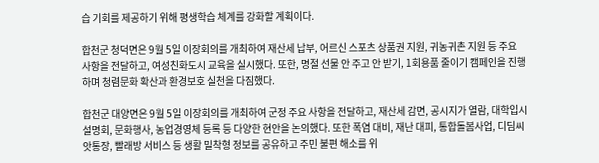습 기회를 제공하기 위해 평생학습 체계를 강화할 계획이다.

합천군 청덕면은 9월 5일 이장회의를 개최하여 재산세 납부, 어르신 스포츠 상품권 지원, 귀농귀촌 지원 등 주요 사항을 전달하고, 여성친화도시 교육을 실시했다. 또한, 명절 선물 안 주고 안 받기, 1회용품 줄이기 캠페인을 진행하며 청렴문화 확산과 환경보호 실천을 다짐했다.

합천군 대양면은 9월 5일 이장회의를 개최하여 군정 주요 사항을 전달하고, 재산세 감면, 공시지가 열람, 대학입시 설명회, 문화행사, 농업경영체 등록 등 다양한 현안을 논의했다. 또한 폭염 대비, 재난 대피, 통합돌봄사업, 디딤씨앗통장, 빨래방 서비스 등 생활 밀착형 정보를 공유하고 주민 불편 해소를 위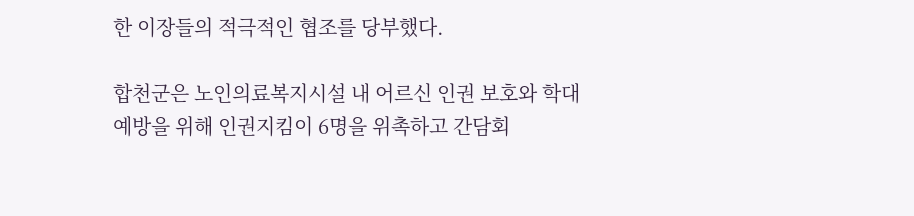한 이장들의 적극적인 협조를 당부했다.

합천군은 노인의료복지시설 내 어르신 인권 보호와 학대 예방을 위해 인권지킴이 6명을 위촉하고 간담회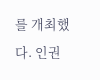를 개최했다. 인권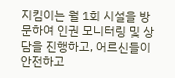지킴이는 월 1회 시설을 방문하여 인권 모니터링 및 상담을 진행하고, 어르신들이 안전하고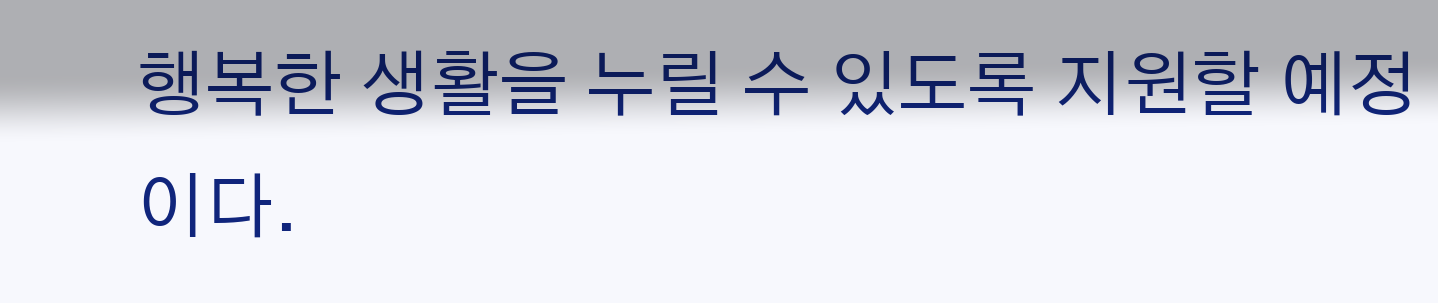행복한 생활을 누릴 수 있도록 지원할 예정이다.